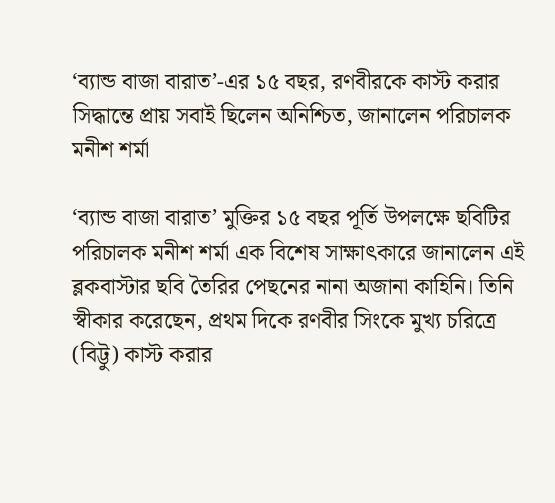‘ব্যান্ড বাজা বারাত’-এর ১৫ বছর, রণবীরকে কাস্ট করার সিদ্ধান্তে প্রায় সবাই ছিলেন অনিশ্চিত, জানালেন পরিচালক মনীশ শর্মা

‘ব্যান্ড বাজা বারাত’ মুক্তির ১৫ বছর পূর্তি উপলক্ষে ছবিটির পরিচালক মনীশ শর্মা এক বিশেষ সাক্ষাৎকারে জানালেন এই ব্লকবাস্টার ছবি তৈরির পেছনের নানা অজানা কাহিনি। তিনি স্বীকার করেছেন, প্রথম দিকে রণবীর সিংকে মুখ্য চরিত্রে (বিট্টু) কাস্ট করার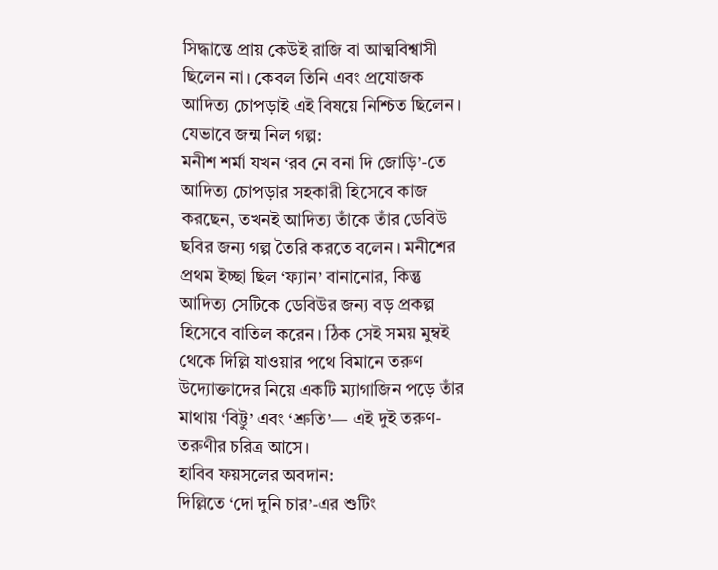সিদ্ধান্তে প্রায় কেউই রাজি বা আত্মবিশ্বাসী ছিলেন না। কেবল তিনি এবং প্রযোজক আদিত্য চোপড়াই এই বিষয়ে নিশ্চিত ছিলেন।
যেভাবে জন্ম নিল গল্প:
মনীশ শর্মা যখন ‘রব নে বনা দি জোড়ি’-তে আদিত্য চোপড়ার সহকারী হিসেবে কাজ করছেন, তখনই আদিত্য তাঁকে তাঁর ডেবিউ ছবির জন্য গল্প তৈরি করতে বলেন। মনীশের প্রথম ইচ্ছা ছিল ‘ফ্যান’ বানানোর, কিন্তু আদিত্য সেটিকে ডেবিউর জন্য বড় প্রকল্প হিসেবে বাতিল করেন। ঠিক সেই সময় মুম্বই থেকে দিল্লি যাওয়ার পথে বিমানে তরুণ উদ্যোক্তাদের নিয়ে একটি ম্যাগাজিন পড়ে তাঁর মাথায় ‘বিট্টু’ এবং ‘শ্রুতি’— এই দুই তরুণ-তরুণীর চরিত্র আসে।
হাবিব ফয়সলের অবদান:
দিল্লিতে ‘দো দুনি চার’-এর শুটিং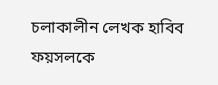চলাকালীন লেখক হাবিব ফয়সলকে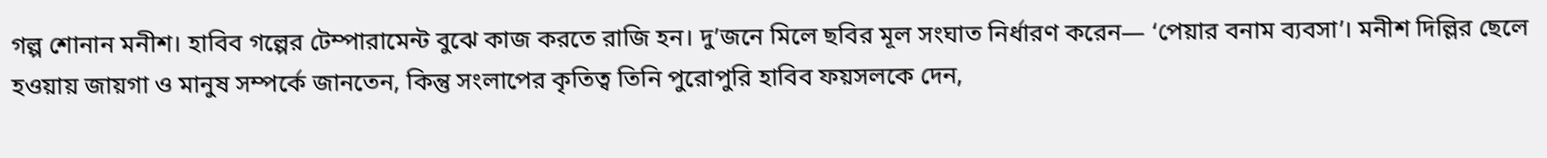গল্প শোনান মনীশ। হাবিব গল্পের টেম্পারামেন্ট বুঝে কাজ করতে রাজি হন। দু’জনে মিলে ছবির মূল সংঘাত নির্ধারণ করেন— ‘পেয়ার বনাম ব্যবসা’। মনীশ দিল্লির ছেলে হওয়ায় জায়গা ও মানুষ সম্পর্কে জানতেন, কিন্তু সংলাপের কৃতিত্ব তিনি পুরোপুরি হাবিব ফয়সলকে দেন,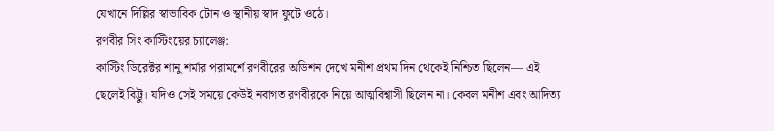যেখানে দিল্লির স্বাভাবিক টোন ও স্থানীয় স্বাদ ফুটে ওঠে।
রণবীর সিং কাস্টিংয়ের চ্যালেঞ্জ:
কাস্টিং ডিরেক্টর শানু শর্মার পরামর্শে রণবীরের অডিশন দেখে মনীশ প্রথম দিন থেকেই নিশ্চিত ছিলেন— এই ছেলেই বিট্টু। যদিও সেই সময়ে কেউই নবাগত রণবীরকে নিয়ে আত্মবিশ্বাসী ছিলেন না। কেবল মনীশ এবং আদিত্য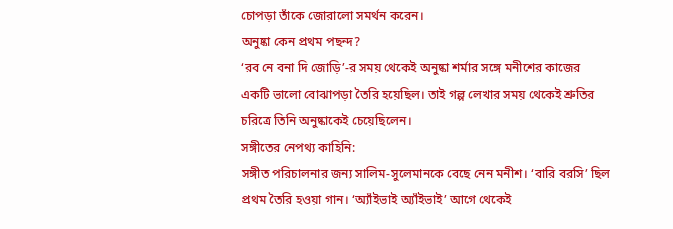চোপড়া তাঁকে জোরালো সমর্থন করেন।
অনুষ্কা কেন প্রথম পছন্দ?
‘রব নে বনা দি জোড়ি’-র সময় থেকেই অনুষ্কা শর্মার সঙ্গে মনীশের কাজের একটি ভালো বোঝাপড়া তৈরি হয়েছিল। তাই গল্প লেখার সময় থেকেই শ্রুতির চরিত্রে তিনি অনুষ্কাকেই চেয়েছিলেন।
সঙ্গীতের নেপথ্য কাহিনি:
সঙ্গীত পরিচালনার জন্য সালিম-সুলেমানকে বেছে নেন মনীশ। ‘বারি বরসি’ ছিল প্রথম তৈরি হওয়া গান। ‘অ্যাঁইভাই অ্যাঁইভাই’ আগে থেকেই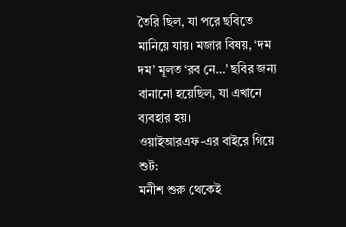তৈরি ছিল, যা পরে ছবিতে মানিয়ে যায়। মজার বিষয়, ‘দম দম’ মূলত ‘রব নে…’ ছবির জন্য বানানো হয়েছিল, যা এখানে ব্যবহার হয়।
ওয়াইআরএফ-এর বাইরে গিয়ে শুট:
মনীশ শুরু থেকেই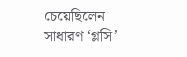চেয়েছিলেন সাধারণ ‘গ্লসি’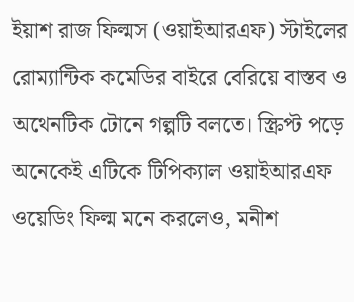ইয়াশ রাজ ফিল্মস (ওয়াইআরএফ) স্টাইলের রোম্যান্টিক কমেডির বাইরে বেরিয়ে বাস্তব ও অথেনটিক টোনে গল্পটি বলতে। স্ক্রিপ্ট পড়ে অনেকেই এটিকে টিপিক্যাল ওয়াইআরএফ ওয়েডিং ফিল্ম মনে করলেও, মনীশ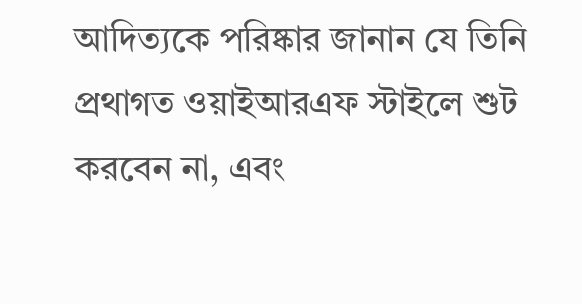আদিত্যকে পরিষ্কার জানান যে তিনি প্রথাগত ওয়াইআরএফ স্টাইলে শুট করবেন না, এবং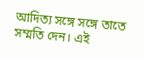আদিত্য সঙ্গে সঙ্গে তাতে সম্মতি দেন। এই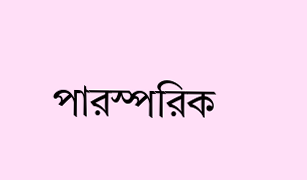পারস্পরিক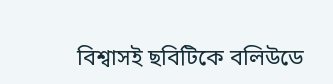বিশ্বাসই ছবিটিকে বলিউডে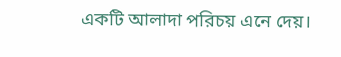একটি আলাদা পরিচয় এনে দেয়।